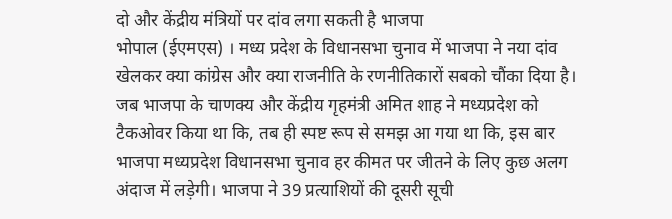दो और केंद्रीय मंत्रियों पर दांव लगा सकती है भाजपा
भोपाल (ईएमएस) । मध्य प्रदेश के विधानसभा चुनाव में भाजपा ने नया दांव खेलकर क्या कांग्रेस और क्या राजनीति के रणनीतिकारों सबको चौंका दिया है। जब भाजपा के चाणक्य और केंद्रीय गृहमंत्री अमित शाह ने मध्यप्रदेश को टैकओवर किया था कि, तब ही स्पष्ट रूप से समझ आ गया था कि, इस बार भाजपा मध्यप्रदेश विधानसभा चुनाव हर कीमत पर जीतने के लिए कुछ अलग अंदाज में लड़ेगी। भाजपा ने 39 प्रत्याशियों की दूसरी सूची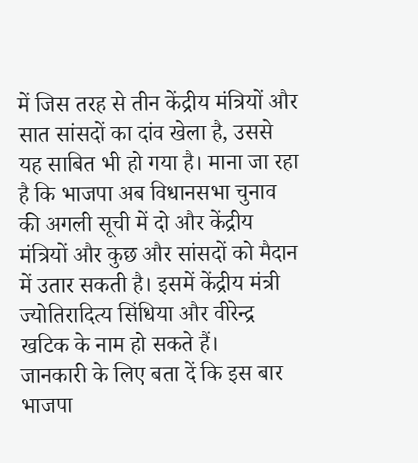में जिस तरह से तीन केंद्रीय मंत्रियों और सात सांसदों का दांव खेला है, उससे यह साबित भी हो गया है। माना जा रहा है कि भाजपा अब विधानसभा चुनाव की अगली सूची में दो और केंद्रीय मंत्रियों और कुछ और सांसदों को मैदान में उतार सकती है। इसमें केंद्रीय मंत्री ज्योतिरादित्य सिंधिया और वीरेन्द्र खटिक के नाम हो सकते हैं।
जानकारी के लिए बता दें कि इस बार भाजपा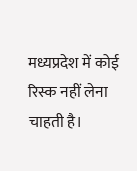मध्यप्रदेश में कोई रिस्क नहीं लेना चाहती है।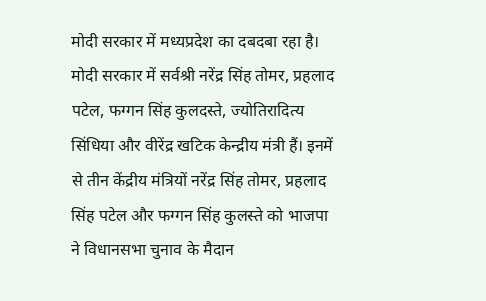मोदी सरकार में मध्यप्रदेश का दबदबा रहा है। मोदी सरकार में सर्वश्री नरेंद्र सिंह तोमर, प्रहलाद पटेल, फग्गन सिंह कुलदस्ते, ज्योतिरादित्य सिंधिया और वीरेंद्र खटिक केन्द्रीय मंत्री हैं। इनमें से तीन केंद्रीय मंत्रियों नरेंद्र सिंह तोमर, प्रहलाद सिंह पटेल और फग्गन सिंह कुलस्ते को भाजपा ने विधानसभा चुनाव के मैदान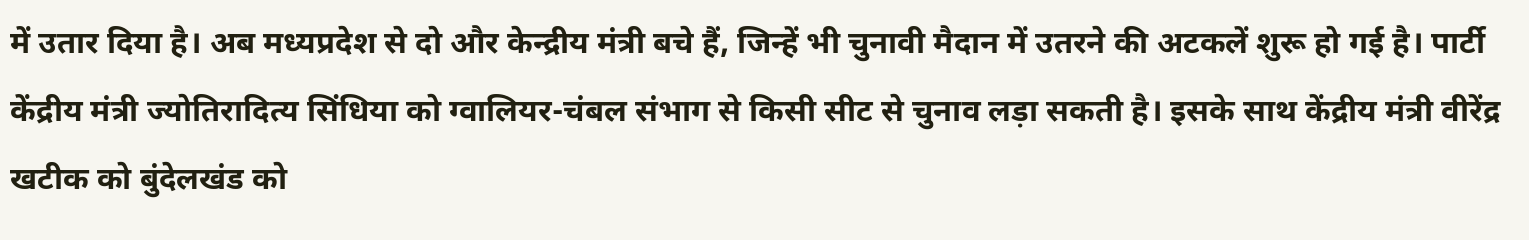में उतार दिया है। अब मध्यप्रदेश से दो और केन्द्रीय मंत्री बचे हैं, जिन्हें भी चुनावी मैदान में उतरने की अटकलें शुरू हो गई है। पार्टी केंद्रीय मंत्री ज्योतिरादित्य सिंधिया को ग्वालियर-चंबल संभाग से किसी सीट से चुनाव लड़ा सकती है। इसके साथ केंद्रीय मंत्री वीरेंद्र खटीक को बुंदेलखंड को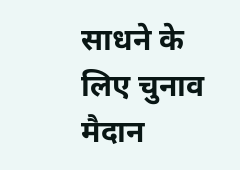साधने के लिए चुनाव मैदान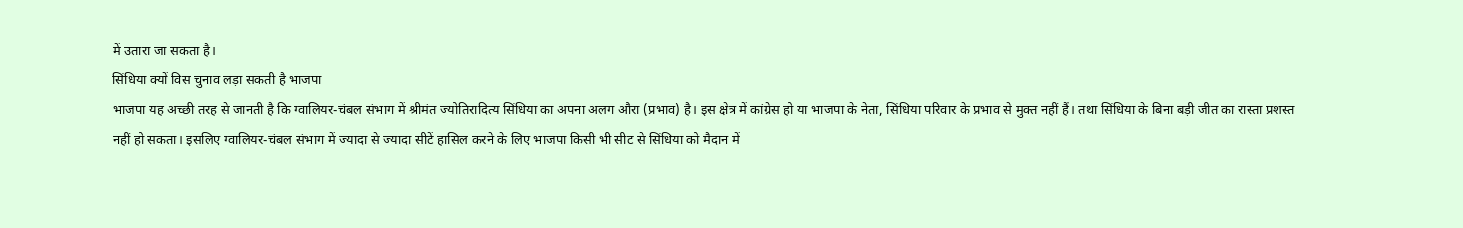में उतारा जा सकता है।
सिंधिया क्यों विस चुनाव लड़ा सकती है भाजपा
भाजपा यह अच्छी तरह से जानती है कि ग्वालियर-चंबल संभाग में श्रीमंत ज्योतिरादित्य सिंधिया का अपना अलग औरा (प्रभाव) है। इस क्षेत्र में कांग्रेस हो या भाजपा के नेता, सिंधिया परिवार के प्रभाव से मुक्त नहीं हैं। तथा सिंधिया के बिना बड़ी जीत का रास्ता प्रशस्त नहीं हो सकता। इसलिए ग्वालियर-चंबल संभाग में ज्यादा से ज्यादा सीटें हासिल करने के लिए भाजपा किसी भी सीट से सिंधिया को मैदान में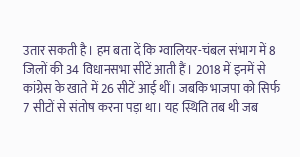उतार सकती है। हम बता दें कि ग्वालियर-चंबल संभाग में 8 जिलों की 34 विधानसभा सीटें आती हैं। 2018 में इनमें से कांग्रेस के खाते में 26 सीटें आई थीं। जबकि भाजपा को सिर्फ 7 सीटों से संतोष करना पड़ा था। यह स्थिति तब थी जब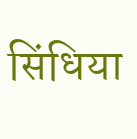सिंधिया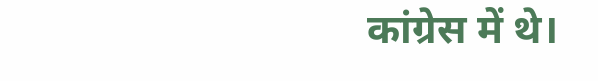कांग्रेस में थे।